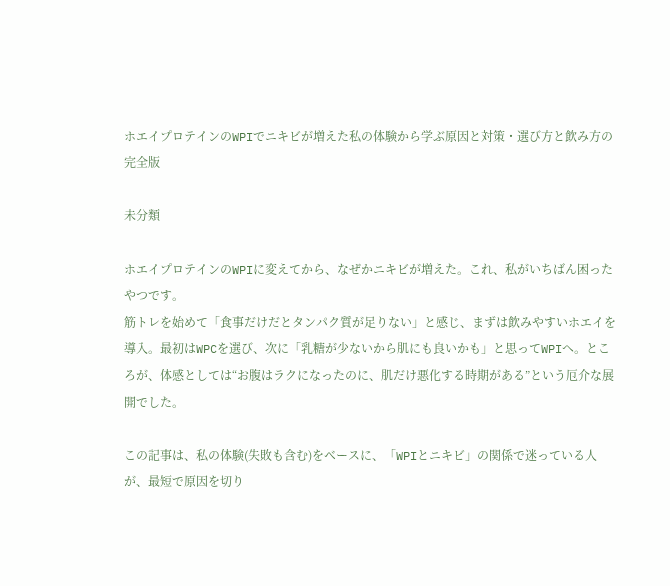ホエイプロテインのWPIでニキビが増えた私の体験から学ぶ原因と対策・選び方と飲み方の完全版

未分類

ホエイプロテインのWPIに変えてから、なぜかニキビが増えた。これ、私がいちばん困ったやつです。
筋トレを始めて「食事だけだとタンパク質が足りない」と感じ、まずは飲みやすいホエイを導入。最初はWPCを選び、次に「乳糖が少ないから肌にも良いかも」と思ってWPIへ。ところが、体感としては“お腹はラクになったのに、肌だけ悪化する時期がある”という厄介な展開でした。

この記事は、私の体験(失敗も含む)をベースに、「WPIとニキビ」の関係で迷っている人が、最短で原因を切り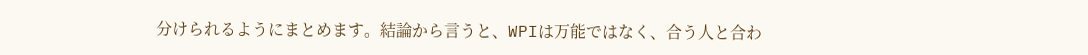分けられるようにまとめます。結論から言うと、WPIは万能ではなく、合う人と合わ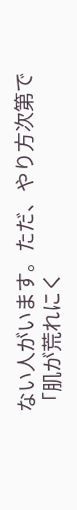ない人がいます。ただ、やり方次第で「肌が荒れにく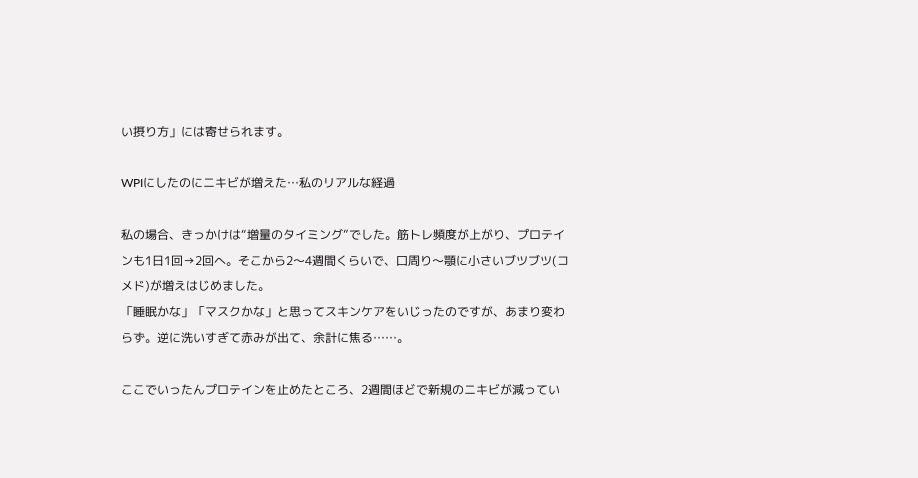い摂り方」には寄せられます。

WPIにしたのにニキビが増えた…私のリアルな経過

私の場合、きっかけは“増量のタイミング”でした。筋トレ頻度が上がり、プロテインも1日1回→2回へ。そこから2〜4週間くらいで、口周り〜顎に小さいブツブツ(コメド)が増えはじめました。
「睡眠かな」「マスクかな」と思ってスキンケアをいじったのですが、あまり変わらず。逆に洗いすぎて赤みが出て、余計に焦る……。

ここでいったんプロテインを止めたところ、2週間ほどで新規のニキビが減ってい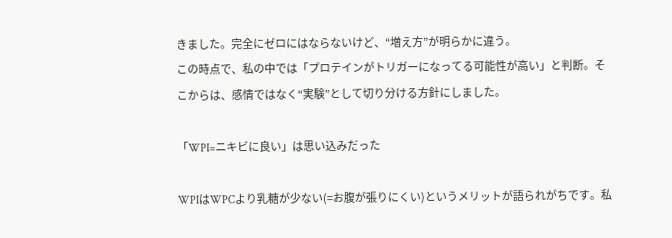きました。完全にゼロにはならないけど、“増え方”が明らかに違う。
この時点で、私の中では「プロテインがトリガーになってる可能性が高い」と判断。そこからは、感情ではなく“実験”として切り分ける方針にしました。

「WPI=ニキビに良い」は思い込みだった

WPIはWPCより乳糖が少ない(=お腹が張りにくい)というメリットが語られがちです。私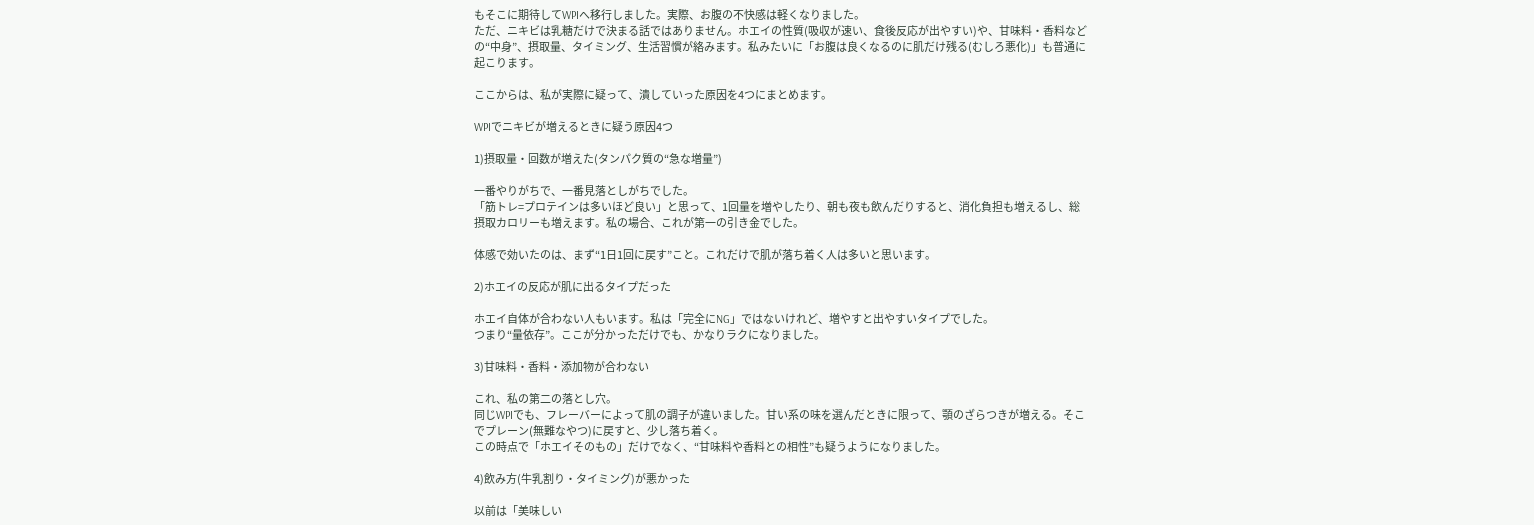もそこに期待してWPIへ移行しました。実際、お腹の不快感は軽くなりました。
ただ、ニキビは乳糖だけで決まる話ではありません。ホエイの性質(吸収が速い、食後反応が出やすい)や、甘味料・香料などの“中身”、摂取量、タイミング、生活習慣が絡みます。私みたいに「お腹は良くなるのに肌だけ残る(むしろ悪化)」も普通に起こります。

ここからは、私が実際に疑って、潰していった原因を4つにまとめます。

WPIでニキビが増えるときに疑う原因4つ

1)摂取量・回数が増えた(タンパク質の“急な増量”)

一番やりがちで、一番見落としがちでした。
「筋トレ=プロテインは多いほど良い」と思って、1回量を増やしたり、朝も夜も飲んだりすると、消化負担も増えるし、総摂取カロリーも増えます。私の場合、これが第一の引き金でした。

体感で効いたのは、まず“1日1回に戻す”こと。これだけで肌が落ち着く人は多いと思います。

2)ホエイの反応が肌に出るタイプだった

ホエイ自体が合わない人もいます。私は「完全にNG」ではないけれど、増やすと出やすいタイプでした。
つまり“量依存”。ここが分かっただけでも、かなりラクになりました。

3)甘味料・香料・添加物が合わない

これ、私の第二の落とし穴。
同じWPIでも、フレーバーによって肌の調子が違いました。甘い系の味を選んだときに限って、顎のざらつきが増える。そこでプレーン(無難なやつ)に戻すと、少し落ち着く。
この時点で「ホエイそのもの」だけでなく、“甘味料や香料との相性”も疑うようになりました。

4)飲み方(牛乳割り・タイミング)が悪かった

以前は「美味しい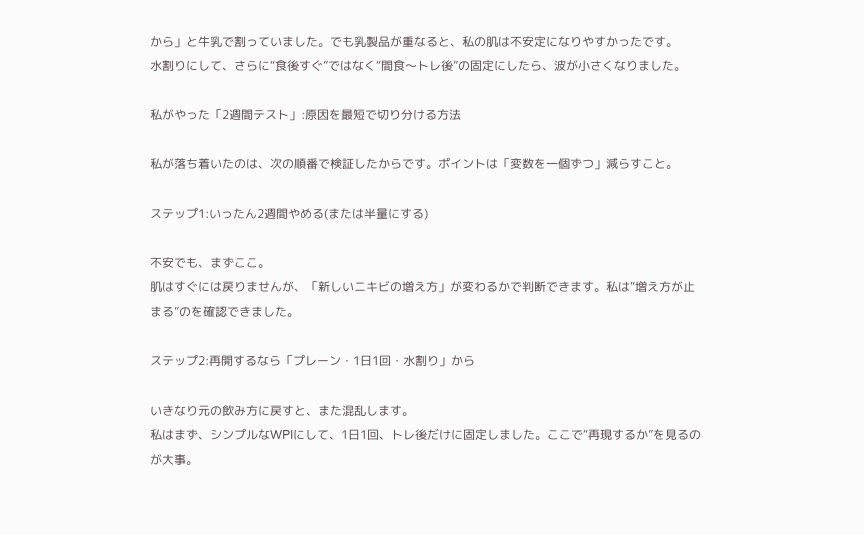から」と牛乳で割っていました。でも乳製品が重なると、私の肌は不安定になりやすかったです。
水割りにして、さらに“食後すぐ”ではなく“間食〜トレ後”の固定にしたら、波が小さくなりました。

私がやった「2週間テスト」:原因を最短で切り分ける方法

私が落ち着いたのは、次の順番で検証したからです。ポイントは「変数を一個ずつ」減らすこと。

ステップ1:いったん2週間やめる(または半量にする)

不安でも、まずここ。
肌はすぐには戻りませんが、「新しいニキビの増え方」が変わるかで判断できます。私は“増え方が止まる”のを確認できました。

ステップ2:再開するなら「プレーン・1日1回・水割り」から

いきなり元の飲み方に戻すと、また混乱します。
私はまず、シンプルなWPIにして、1日1回、トレ後だけに固定しました。ここで“再現するか”を見るのが大事。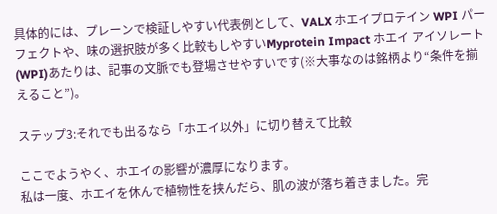具体的には、プレーンで検証しやすい代表例として、VALX ホエイプロテイン WPI パーフェクトや、味の選択肢が多く比較もしやすいMyprotein Impact ホエイ アイソレート(WPI)あたりは、記事の文脈でも登場させやすいです(※大事なのは銘柄より“条件を揃えること”)。

ステップ3:それでも出るなら「ホエイ以外」に切り替えて比較

ここでようやく、ホエイの影響が濃厚になります。
私は一度、ホエイを休んで植物性を挟んだら、肌の波が落ち着きました。完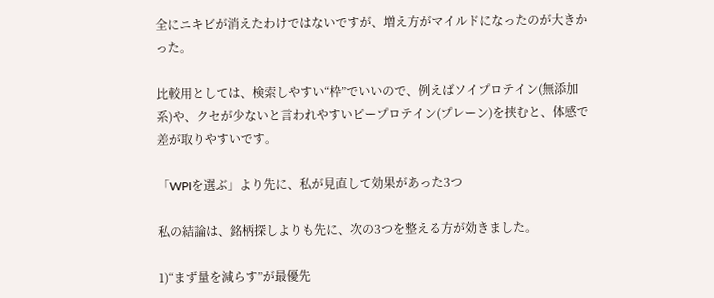全にニキビが消えたわけではないですが、増え方がマイルドになったのが大きかった。

比較用としては、検索しやすい“枠”でいいので、例えばソイプロテイン(無添加系)や、クセが少ないと言われやすいピープロテイン(プレーン)を挟むと、体感で差が取りやすいです。

「WPIを選ぶ」より先に、私が見直して効果があった3つ

私の結論は、銘柄探しよりも先に、次の3つを整える方が効きました。

1)“まず量を減らす”が最優先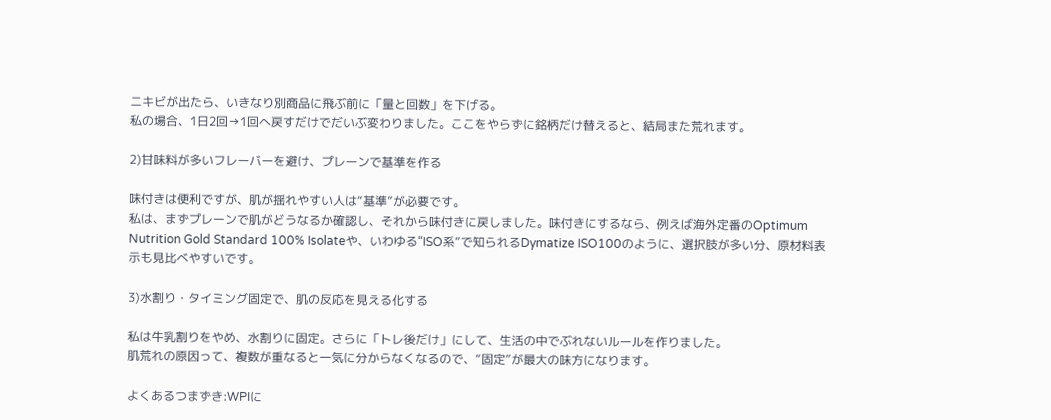ニキビが出たら、いきなり別商品に飛ぶ前に「量と回数」を下げる。
私の場合、1日2回→1回へ戻すだけでだいぶ変わりました。ここをやらずに銘柄だけ替えると、結局また荒れます。

2)甘味料が多いフレーバーを避け、プレーンで基準を作る

味付きは便利ですが、肌が揺れやすい人は“基準”が必要です。
私は、まずプレーンで肌がどうなるか確認し、それから味付きに戻しました。味付きにするなら、例えば海外定番のOptimum Nutrition Gold Standard 100% Isolateや、いわゆる“ISO系”で知られるDymatize ISO100のように、選択肢が多い分、原材料表示も見比べやすいです。

3)水割り・タイミング固定で、肌の反応を見える化する

私は牛乳割りをやめ、水割りに固定。さらに「トレ後だけ」にして、生活の中でぶれないルールを作りました。
肌荒れの原因って、複数が重なると一気に分からなくなるので、“固定”が最大の味方になります。

よくあるつまずき:WPIに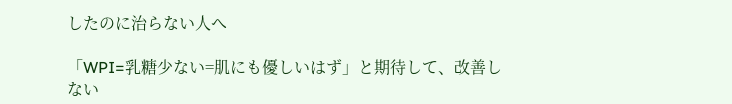したのに治らない人へ

「WPI=乳糖少ない=肌にも優しいはず」と期待して、改善しない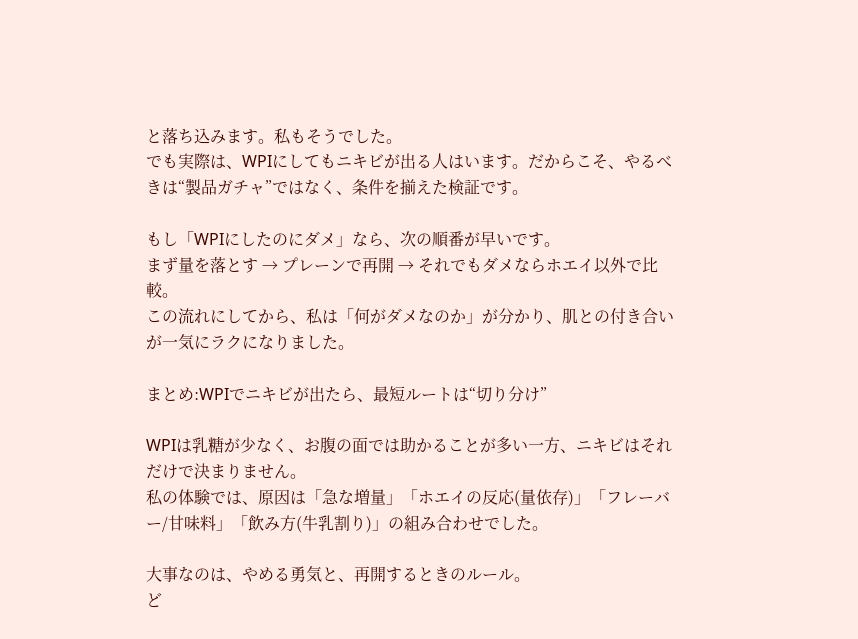と落ち込みます。私もそうでした。
でも実際は、WPIにしてもニキビが出る人はいます。だからこそ、やるべきは“製品ガチャ”ではなく、条件を揃えた検証です。

もし「WPIにしたのにダメ」なら、次の順番が早いです。
まず量を落とす → プレーンで再開 → それでもダメならホエイ以外で比較。
この流れにしてから、私は「何がダメなのか」が分かり、肌との付き合いが一気にラクになりました。

まとめ:WPIでニキビが出たら、最短ルートは“切り分け”

WPIは乳糖が少なく、お腹の面では助かることが多い一方、ニキビはそれだけで決まりません。
私の体験では、原因は「急な増量」「ホエイの反応(量依存)」「フレーバー/甘味料」「飲み方(牛乳割り)」の組み合わせでした。

大事なのは、やめる勇気と、再開するときのルール。
ど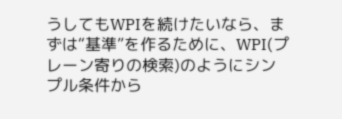うしてもWPIを続けたいなら、まずは“基準”を作るために、WPI(プレーン寄りの検索)のようにシンプル条件から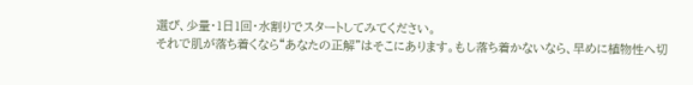選び、少量・1日1回・水割りでスタートしてみてください。
それで肌が落ち着くなら“あなたの正解”はそこにあります。もし落ち着かないなら、早めに植物性へ切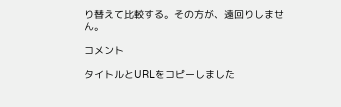り替えて比較する。その方が、遠回りしません。

コメント

タイトルとURLをコピーしました